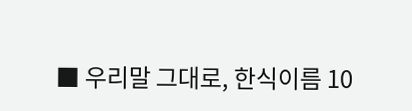■ 우리말 그대로, 한식이름 10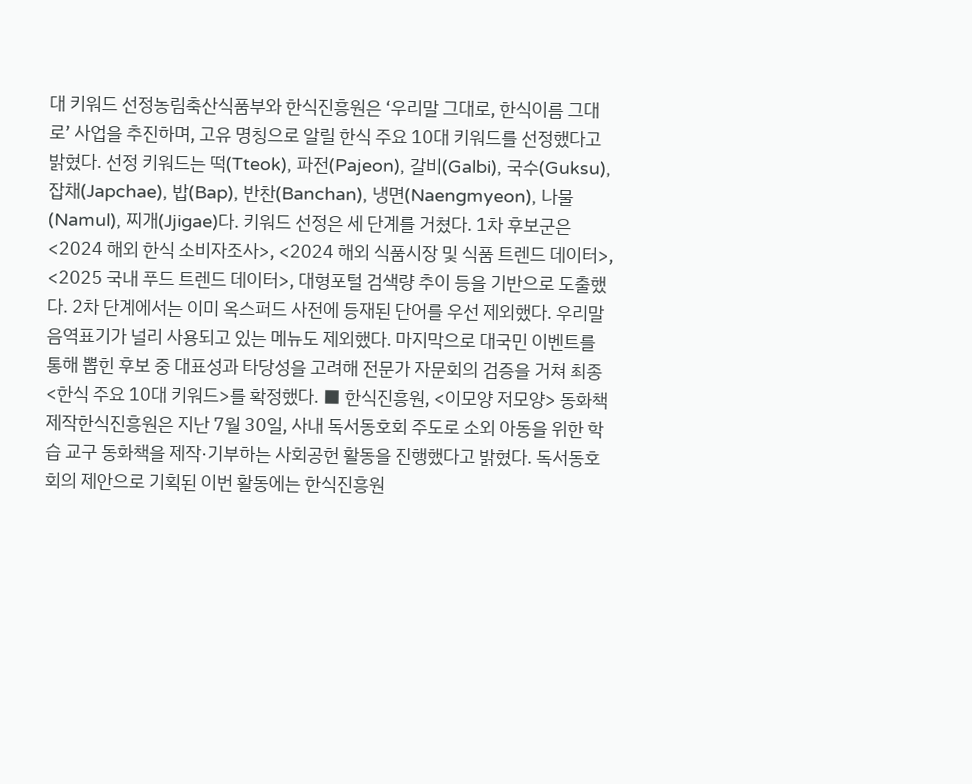대 키워드 선정농림축산식품부와 한식진흥원은 ‘우리말 그대로, 한식이름 그대로’ 사업을 추진하며, 고유 명칭으로 알릴 한식 주요 10대 키워드를 선정했다고 밝혔다. 선정 키워드는 떡(Tteok), 파전(Pajeon), 갈비(Galbi), 국수(Guksu), 잡채(Japchae), 밥(Bap), 반찬(Banchan), 냉면(Naengmyeon), 나물(Namul), 찌개(Jjigae)다. 키워드 선정은 세 단계를 거쳤다. 1차 후보군은 <2024 해외 한식 소비자조사>, <2024 해외 식품시장 및 식품 트렌드 데이터>, <2025 국내 푸드 트렌드 데이터>, 대형포털 검색량 추이 등을 기반으로 도출했다. 2차 단계에서는 이미 옥스퍼드 사전에 등재된 단어를 우선 제외했다. 우리말 음역표기가 널리 사용되고 있는 메뉴도 제외했다. 마지막으로 대국민 이벤트를 통해 뽑힌 후보 중 대표성과 타당성을 고려해 전문가 자문회의 검증을 거쳐 최종 <한식 주요 10대 키워드>를 확정했다. ■ 한식진흥원, <이모양 저모양> 동화책 제작한식진흥원은 지난 7월 30일, 사내 독서동호회 주도로 소외 아동을 위한 학습 교구 동화책을 제작·기부하는 사회공헌 활동을 진행했다고 밝혔다. 독서동호회의 제안으로 기획된 이번 활동에는 한식진흥원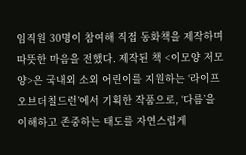임직원 30명이 참여해 직접 동화책을 제작하며 따뜻한 마음을 전했다. 제작된 책 <이모양 저모양>은 국내외 소외 어린이를 지원하는 ‘라이프오브더칠드런’에서 기획한 작품으로, ‘다름’을 이해하고 존중하는 태도를 자연스럽게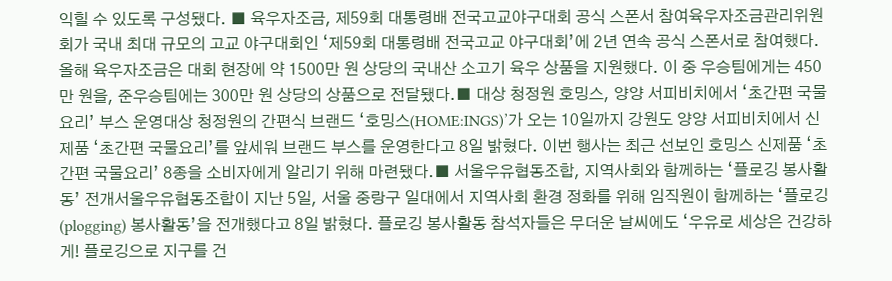익힐 수 있도록 구성됐다. ■ 육우자조금, 제59회 대통령배 전국고교야구대회 공식 스폰서 참여육우자조금관리위원회가 국내 최대 규모의 고교 야구대회인 ‘제59회 대통령배 전국고교 야구대회’에 2년 연속 공식 스폰서로 참여했다. 올해 육우자조금은 대회 현장에 약 1500만 원 상당의 국내산 소고기 육우 상품을 지원했다. 이 중 우승팀에게는 450만 원을, 준우승팀에는 300만 원 상당의 상품으로 전달됐다.■ 대상 청정원 호밍스, 양양 서피비치에서 ‘초간편 국물요리’ 부스 운영대상 청정원의 간편식 브랜드 ‘호밍스(HOME:INGS)’가 오는 10일까지 강원도 양양 서피비치에서 신제품 ‘초간편 국물요리’를 앞세워 브랜드 부스를 운영한다고 8일 밝혔다. 이번 행사는 최근 선보인 호밍스 신제품 ‘초간편 국물요리’ 8종을 소비자에게 알리기 위해 마련됐다.■ 서울우유협동조합, 지역사회와 함께하는 ‘플로깅 봉사활동’ 전개서울우유협동조합이 지난 5일, 서울 중랑구 일대에서 지역사회 환경 정화를 위해 임직원이 함께하는 ‘플로깅(plogging) 봉사활동’을 전개했다고 8일 밝혔다. 플로깅 봉사활동 참석자들은 무더운 날씨에도 ‘우유로 세상은 건강하게! 플로깅으로 지구를 건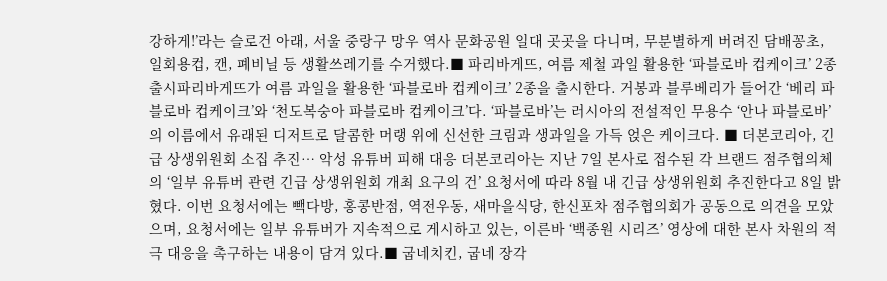강하게!’라는 슬로건 아래, 서울 중랑구 망우 역사 문화공원 일대 곳곳을 다니며, 무분별하게 버려진 담배꽁초, 일회용컵, 캔, 폐비닐 등 생활쓰레기를 수거했다.■ 파리바게뜨, 여름 제철 과일 활용한 ‘파블로바 컵케이크’ 2종 출시파리바게뜨가 여름 과일을 활용한 ‘파블로바 컵케이크’ 2종을 출시한다. 거봉과 블루베리가 들어간 ‘베리 파블로바 컵케이크’와 ‘천도복숭아 파블로바 컵케이크’다. ‘파블로바’는 러시아의 전설적인 무용수 ‘안나 파블로바’의 이름에서 유래된 디저트로 달콤한 머랭 위에 신선한 크림과 생과일을 가득 얹은 케이크다. ■ 더본코리아, 긴급 상생위원회 소집 추진… 악성 유튜버 피해 대응 더본코리아는 지난 7일 본사로 접수된 각 브랜드 점주협의체의 ‘일부 유튜버 관련 긴급 상생위원회 개최 요구의 건’ 요청서에 따라 8월 내 긴급 상생위원회 추진한다고 8일 밝혔다. 이번 요청서에는 빽다방, 홍콩반점, 역전우동, 새마을식당, 한신포차 점주협의회가 공동으로 의견을 모았으며, 요청서에는 일부 유튜버가 지속적으로 게시하고 있는, 이른바 ‘백종원 시리즈’ 영상에 대한 본사 차원의 적극 대응을 촉구하는 내용이 담겨 있다.■ 굽네치킨, 굽네 장각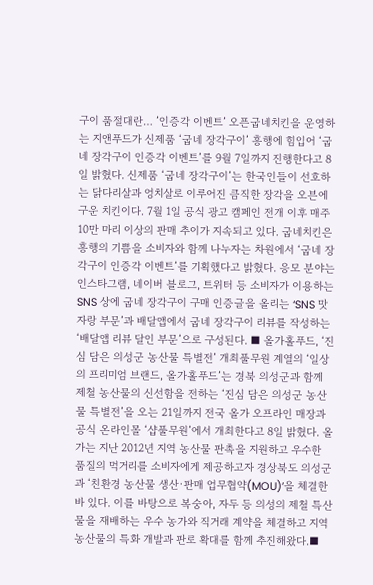구이 품절대란… ’인증각 이벤트’ 오픈굽네치킨을 운영하는 지앤푸드가 신제품 ‘굽네 장각구이’ 흥행에 힘입어 ‘굽네 장각구이 인증각 이벤트’를 9월 7일까지 진행한다고 8일 밝혔다. 신제품 ‘굽네 장각구이’는 한국인들이 선호하는 닭다리살과 엉치살로 이루어진 큼직한 장각을 오븐에 구운 치킨이다. 7월 1일 공식 광고 캠페인 전개 이후 매주 10만 마리 이상의 판매 추이가 지속되고 있다. 굽네치킨은 흥행의 기쁨을 소비자와 함께 나누자는 차원에서 ‘굽네 장각구이 인증각 이벤트’를 기획했다고 밝혔다. 응모 분야는 인스타그램, 네이버 블로그, 트위터 등 소비자가 이용하는 SNS 상에 굽네 장각구이 구매 인증글을 올리는 ‘SNS 맛자랑 부문’과 배달앱에서 굽네 장각구이 리뷰를 작성하는 ‘배달앱 리뷰 달인 부문’으로 구성된다. ■ 올가홀푸드, ‘진심 담은 의성군 농산물 특별전’ 개최풀무원 계열의 ‘일상의 프리미엄 브랜드, 올가홀푸드’는 경북 의성군과 함께 제철 농산물의 신선함을 전하는 ‘진심 담은 의성군 농산물 특별전’을 오는 21일까지 전국 올가 오프라인 매장과 공식 온라인몰 ‘샵풀무원’에서 개최한다고 8일 밝혔다. 올가는 지난 2012년 지역 농산물 판촉을 지원하고 우수한 품질의 먹거리를 소비자에게 제공하고자 경상북도 의성군과 ‘친환경 농산물 생산·판매 업무협약(MOU)’을 체결한 바 있다. 이를 바탕으로 복숭아, 자두 등 의성의 제철 특산물을 재배하는 우수 농가와 직거래 계약을 체결하고 지역 농산물의 특화 개발과 판로 확대를 함께 추진해왔다.■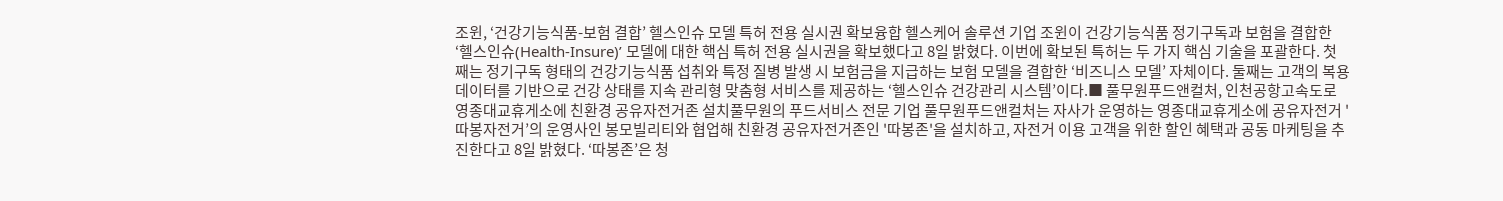조윈, ‘건강기능식품-보험 결합’ 헬스인슈 모델 특허 전용 실시권 확보융합 헬스케어 솔루션 기업 조윈이 건강기능식품 정기구독과 보험을 결합한 ‘헬스인슈(Health-Insure)’ 모델에 대한 핵심 특허 전용 실시권을 확보했다고 8일 밝혔다. 이번에 확보된 특허는 두 가지 핵심 기술을 포괄한다. 첫째는 정기구독 형태의 건강기능식품 섭취와 특정 질병 발생 시 보험금을 지급하는 보험 모델을 결합한 ‘비즈니스 모델’ 자체이다. 둘째는 고객의 복용 데이터를 기반으로 건강 상태를 지속 관리형 맞춤형 서비스를 제공하는 ‘헬스인슈 건강관리 시스템’이다.■ 풀무원푸드앤컬처, 인천공항고속도로 영종대교휴게소에 친환경 공유자전거존 설치풀무원의 푸드서비스 전문 기업 풀무원푸드앤컬처는 자사가 운영하는 영종대교휴게소에 공유자전거 '따봉자전거’의 운영사인 봉모빌리티와 협업해 친환경 공유자전거존인 '따봉존'을 설치하고, 자전거 이용 고객을 위한 할인 혜택과 공동 마케팅을 추진한다고 8일 밝혔다. ‘따봉존’은 청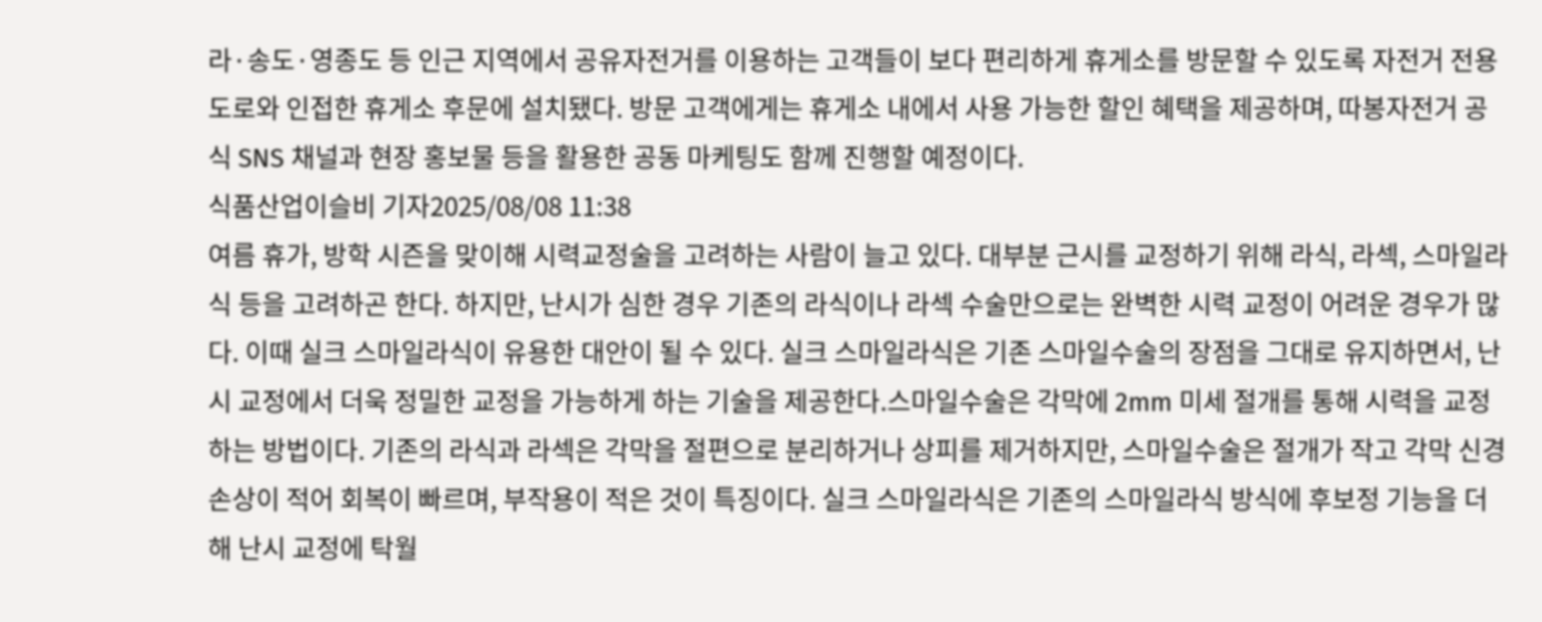라·송도·영종도 등 인근 지역에서 공유자전거를 이용하는 고객들이 보다 편리하게 휴게소를 방문할 수 있도록 자전거 전용 도로와 인접한 휴게소 후문에 설치됐다. 방문 고객에게는 휴게소 내에서 사용 가능한 할인 혜택을 제공하며, 따봉자전거 공식 SNS 채널과 현장 홍보물 등을 활용한 공동 마케팅도 함께 진행할 예정이다.
식품산업이슬비 기자2025/08/08 11:38
여름 휴가, 방학 시즌을 맞이해 시력교정술을 고려하는 사람이 늘고 있다. 대부분 근시를 교정하기 위해 라식, 라섹, 스마일라식 등을 고려하곤 한다. 하지만, 난시가 심한 경우 기존의 라식이나 라섹 수술만으로는 완벽한 시력 교정이 어려운 경우가 많다. 이때 실크 스마일라식이 유용한 대안이 될 수 있다. 실크 스마일라식은 기존 스마일수술의 장점을 그대로 유지하면서, 난시 교정에서 더욱 정밀한 교정을 가능하게 하는 기술을 제공한다.스마일수술은 각막에 2mm 미세 절개를 통해 시력을 교정하는 방법이다. 기존의 라식과 라섹은 각막을 절편으로 분리하거나 상피를 제거하지만, 스마일수술은 절개가 작고 각막 신경 손상이 적어 회복이 빠르며, 부작용이 적은 것이 특징이다. 실크 스마일라식은 기존의 스마일라식 방식에 후보정 기능을 더해 난시 교정에 탁월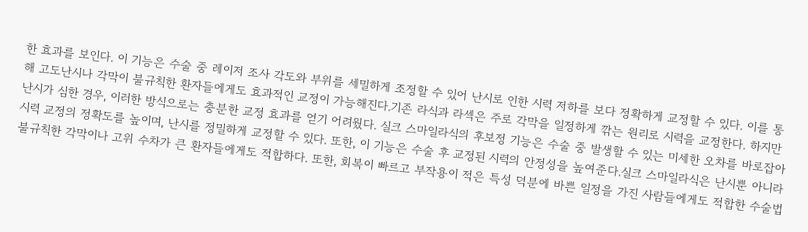한 효과를 보인다. 이 기능은 수술 중 레이저 조사 각도와 부위를 세밀하게 조정할 수 있어 난시로 인한 시력 저하를 보다 정확하게 교정할 수 있다. 이를 통해 고도난시나 각막이 불규칙한 환자들에게도 효과적인 교정이 가능해진다.기존 라식과 라섹은 주로 각막을 일정하게 깎는 원리로 시력을 교정한다. 하지만 난시가 심한 경우, 이러한 방식으로는 충분한 교정 효과를 얻기 어려웠다. 실크 스마일라식의 후보정 기능은 수술 중 발생할 수 있는 미세한 오차를 바로잡아 시력 교정의 정확도를 높이며, 난시를 정밀하게 교정할 수 있다. 또한, 이 기능은 수술 후 교정된 시력의 안정성을 높여준다.실크 스마일라식은 난시뿐 아니라 불규칙한 각막이나 고위 수차가 큰 환자들에게도 적합하다. 또한, 회복이 빠르고 부작용이 적은 특성 덕분에 바쁜 일정을 가진 사람들에게도 적합한 수술법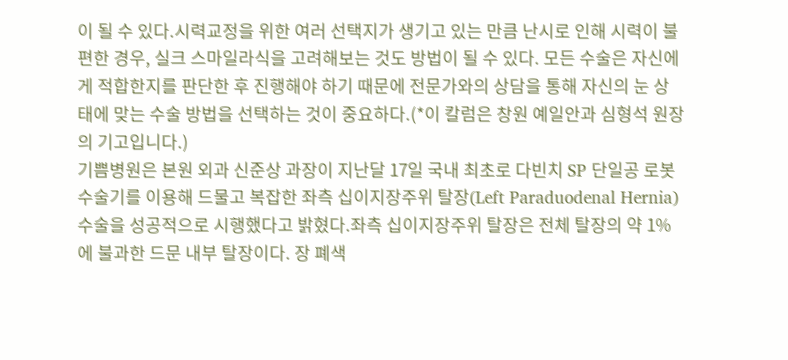이 될 수 있다.시력교정을 위한 여러 선택지가 생기고 있는 만큼 난시로 인해 시력이 불편한 경우, 실크 스마일라식을 고려해보는 것도 방법이 될 수 있다. 모든 수술은 자신에게 적합한지를 판단한 후 진행해야 하기 때문에 전문가와의 상담을 통해 자신의 눈 상태에 맞는 수술 방법을 선택하는 것이 중요하다.(*이 칼럼은 창원 예일안과 심형석 원장의 기고입니다.)
기쁨병원은 본원 외과 신준상 과장이 지난달 17일 국내 최초로 다빈치 SP 단일공 로봇 수술기를 이용해 드물고 복잡한 좌측 십이지장주위 탈장(Left Paraduodenal Hernia) 수술을 성공적으로 시행했다고 밝혔다.좌측 십이지장주위 탈장은 전체 탈장의 약 1%에 불과한 드문 내부 탈장이다. 장 폐색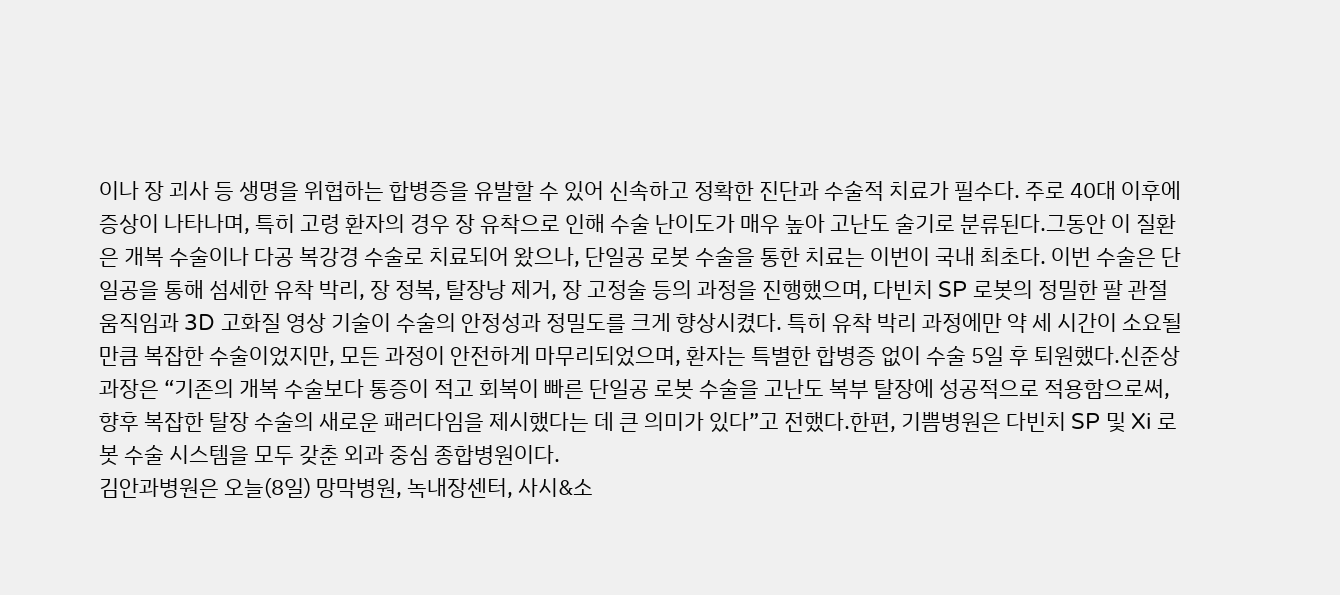이나 장 괴사 등 생명을 위협하는 합병증을 유발할 수 있어 신속하고 정확한 진단과 수술적 치료가 필수다. 주로 40대 이후에 증상이 나타나며, 특히 고령 환자의 경우 장 유착으로 인해 수술 난이도가 매우 높아 고난도 술기로 분류된다.그동안 이 질환은 개복 수술이나 다공 복강경 수술로 치료되어 왔으나, 단일공 로봇 수술을 통한 치료는 이번이 국내 최초다. 이번 수술은 단일공을 통해 섬세한 유착 박리, 장 정복, 탈장낭 제거, 장 고정술 등의 과정을 진행했으며, 다빈치 SP 로봇의 정밀한 팔 관절 움직임과 3D 고화질 영상 기술이 수술의 안정성과 정밀도를 크게 향상시켰다. 특히 유착 박리 과정에만 약 세 시간이 소요될 만큼 복잡한 수술이었지만, 모든 과정이 안전하게 마무리되었으며, 환자는 특별한 합병증 없이 수술 5일 후 퇴원했다.신준상 과장은 “기존의 개복 수술보다 통증이 적고 회복이 빠른 단일공 로봇 수술을 고난도 복부 탈장에 성공적으로 적용함으로써, 향후 복잡한 탈장 수술의 새로운 패러다임을 제시했다는 데 큰 의미가 있다”고 전했다.한편, 기쁨병원은 다빈치 SP 및 Xi 로봇 수술 시스템을 모두 갖춘 외과 중심 종합병원이다.
김안과병원은 오늘(8일) 망막병원, 녹내장센터, 사시&소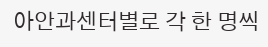아안과센터별로 각 한 명씩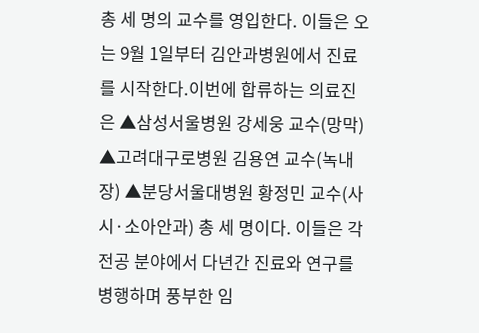총 세 명의 교수를 영입한다. 이들은 오는 9월 1일부터 김안과병원에서 진료를 시작한다.이번에 합류하는 의료진은 ▲삼성서울병원 강세웅 교수(망막) ▲고려대구로병원 김용연 교수(녹내장) ▲분당서울대병원 황정민 교수(사시·소아안과) 총 세 명이다. 이들은 각 전공 분야에서 다년간 진료와 연구를 병행하며 풍부한 임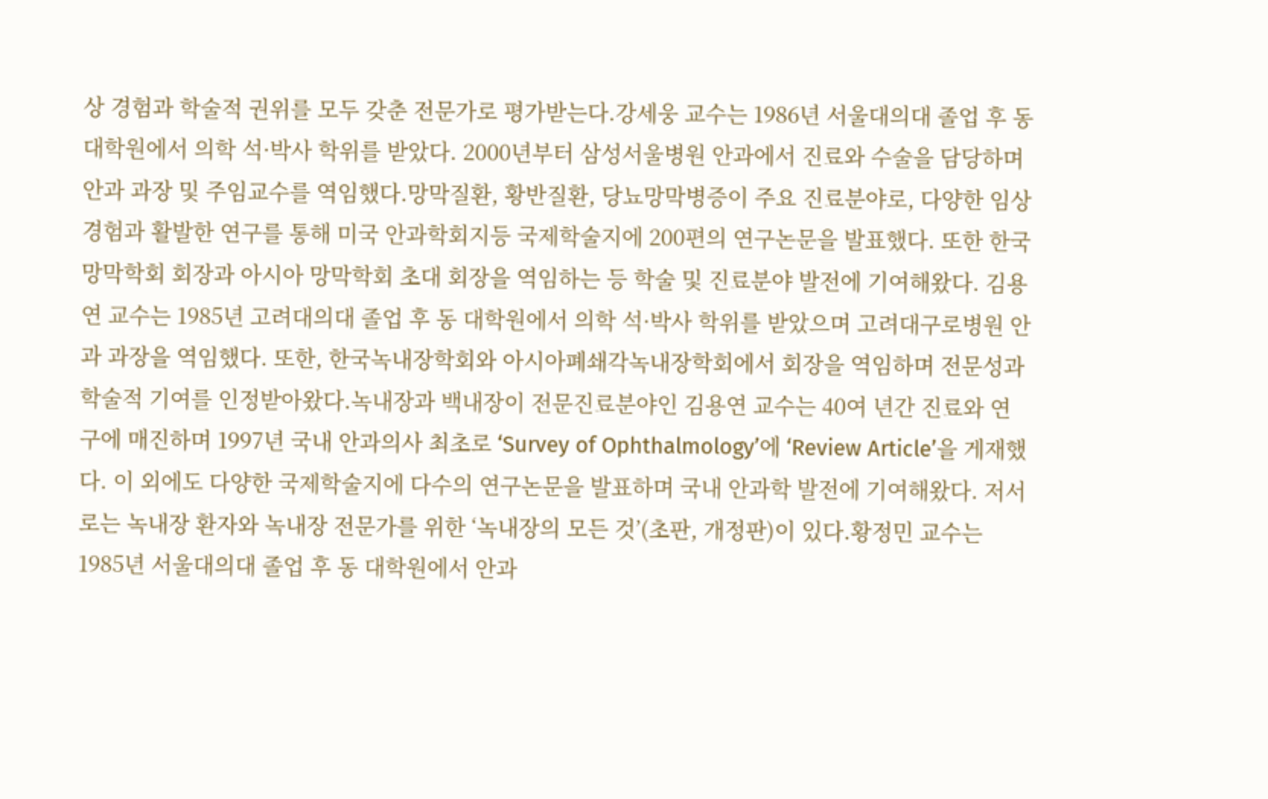상 경험과 학술적 권위를 모두 갖춘 전문가로 평가받는다.강세웅 교수는 1986년 서울대의대 졸업 후 동 대학원에서 의학 석·박사 학위를 받았다. 2000년부터 삼성서울병원 안과에서 진료와 수술을 담당하며 안과 과장 및 주임교수를 역임했다.망막질환, 황반질환, 당뇨망막병증이 주요 진료분야로, 다양한 임상경험과 활발한 연구를 통해 미국 안과학회지등 국제학술지에 200편의 연구논문을 발표했다. 또한 한국망막학회 회장과 아시아 망막학회 초대 회장을 역임하는 등 학술 및 진료분야 발전에 기여해왔다. 김용연 교수는 1985년 고려대의대 졸업 후 동 대학원에서 의학 석·박사 학위를 받았으며 고려대구로병원 안과 과장을 역임했다. 또한, 한국녹내장학회와 아시아폐쇄각녹내장학회에서 회장을 역임하며 전문성과 학술적 기여를 인정받아왔다.녹내장과 백내장이 전문진료분야인 김용연 교수는 40여 년간 진료와 연구에 매진하며 1997년 국내 안과의사 최초로 ‘Survey of Ophthalmology’에 ‘Review Article’을 게재했다. 이 외에도 다양한 국제학술지에 다수의 연구논문을 발표하며 국내 안과학 발전에 기여해왔다. 저서로는 녹내장 환자와 녹내장 전문가를 위한 ‘녹내장의 모든 것’(초판, 개정판)이 있다.황정민 교수는 1985년 서울대의대 졸업 후 동 대학원에서 안과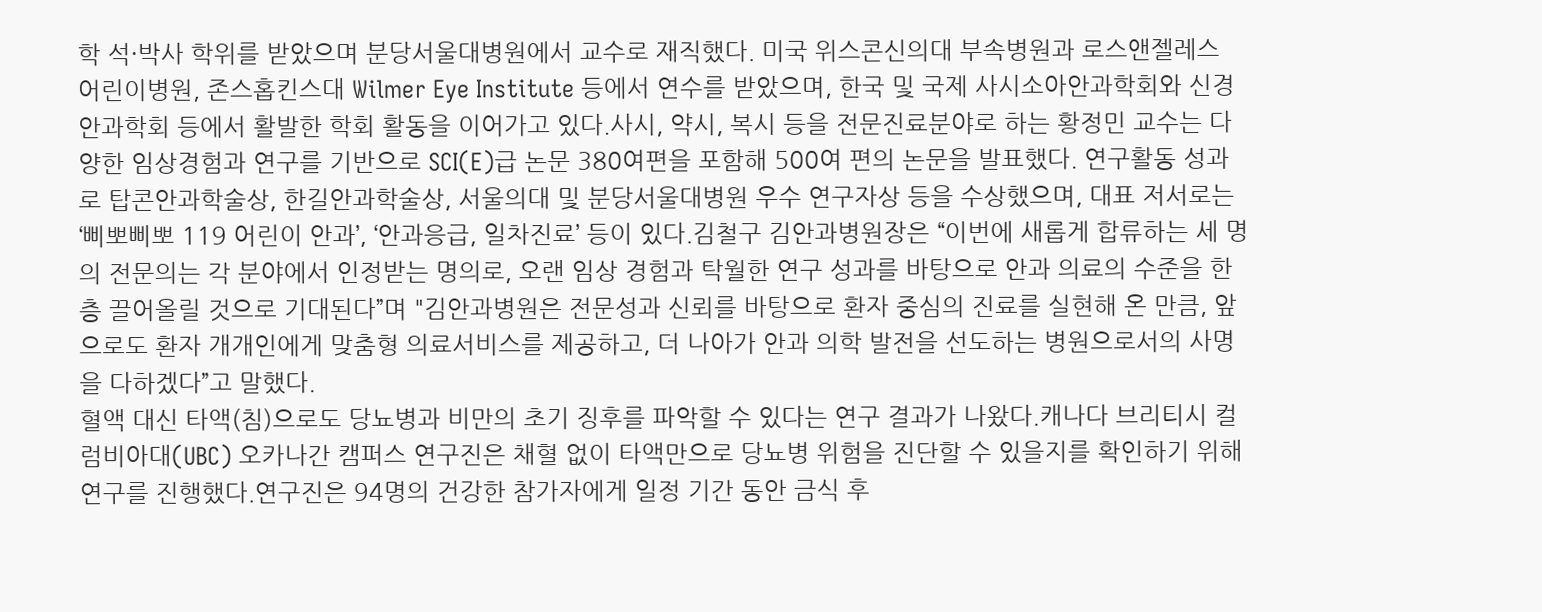학 석·박사 학위를 받았으며 분당서울대병원에서 교수로 재직했다. 미국 위스콘신의대 부속병원과 로스앤젤레스 어린이병원, 존스홉킨스대 Wilmer Eye Institute 등에서 연수를 받았으며, 한국 및 국제 사시소아안과학회와 신경안과학회 등에서 활발한 학회 활동을 이어가고 있다.사시, 약시, 복시 등을 전문진료분야로 하는 황정민 교수는 다양한 임상경험과 연구를 기반으로 SCI(E)급 논문 380여편을 포함해 500여 편의 논문을 발표했다. 연구활동 성과로 탑콘안과학술상, 한길안과학술상, 서울의대 및 분당서울대병원 우수 연구자상 등을 수상했으며, 대표 저서로는 ‘삐뽀삐뽀 119 어린이 안과’, ‘안과응급, 일차진료’ 등이 있다.김철구 김안과병원장은 “이번에 새롭게 합류하는 세 명의 전문의는 각 분야에서 인정받는 명의로, 오랜 임상 경험과 탁월한 연구 성과를 바탕으로 안과 의료의 수준을 한층 끌어올릴 것으로 기대된다”며 "김안과병원은 전문성과 신뢰를 바탕으로 환자 중심의 진료를 실현해 온 만큼, 앞으로도 환자 개개인에게 맞춤형 의료서비스를 제공하고, 더 나아가 안과 의학 발전을 선도하는 병원으로서의 사명을 다하겠다”고 말했다.
혈액 대신 타액(침)으로도 당뇨병과 비만의 초기 징후를 파악할 수 있다는 연구 결과가 나왔다.캐나다 브리티시 컬럼비아대(UBC) 오카나간 캠퍼스 연구진은 채혈 없이 타액만으로 당뇨병 위험을 진단할 수 있을지를 확인하기 위해 연구를 진행했다.연구진은 94명의 건강한 참가자에게 일정 기간 동안 금식 후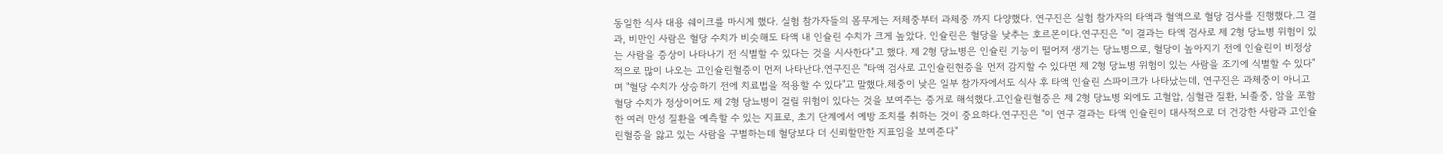동일한 식사 대용 쉐이크를 마시게 했다. 실험 참가자들의 몸무게는 저체중부터 과체중 까지 다양했다. 연구진은 실험 참가자의 타액과 혈액으로 혈당 검사를 진행했다.그 결과, 비만인 사람은 혈당 수치가 비슷해도 타액 내 인슐린 수치가 크게 높았다. 인슐린은 혈당을 낮추는 호르몬이다.연구진은 "이 결과는 타액 검사로 제 2형 당뇨병 위험이 있는 사람을 증상이 나타나기 전 식별할 수 있다는 것을 시사한다”고 했다. 제 2형 당뇨병은 인슐린 기능이 떨어져 생기는 당뇨병으로, 혈당이 높아지기 전에 인슐린이 비정상적으로 많이 나오는 고인슐린혈증이 먼저 나타난다.연구진은 "타액 검사로 고인슐린현증을 먼저 감지할 수 있다면 제 2형 당뇨병 위험이 있는 사람을 조기에 식별할 수 있다"며 "혈당 수치가 상승하기 전에 치료법을 적용할 수 있다"고 말했다.체중이 낮은 일부 참가자에서도 식사 후 타액 인슐린 스파이크가 나타났는데, 연구진은 과체중이 아니고 혈당 수치가 정상이어도 제 2형 당뇨병이 걸릴 위험이 있다는 것을 보여주는 증거로 해석했다.고인슐린혈증은 제 2형 당뇨병 외에도 고혈압, 심혈관 질환, 뇌졸중, 암을 포함한 여러 만성 질환을 예측할 수 있는 지표로, 초기 단계에서 예방 조치를 취하는 것이 중요하다.연구진은 "이 연구 결과는 타액 인슐린이 대사적으로 더 건강한 사람과 고인슐린혈증을 앓고 있는 사람을 구별하는데 혈당보다 더 신뢰할만한 지표임을 보여준다"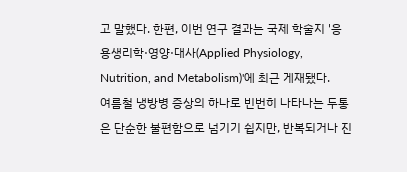고 말했다. 한편, 이번 연구 결과는 국제 학술지 '응용생리학·영양·대사(Applied Physiology, Nutrition, and Metabolism)'에 최근 게재됐다.
여름철 냉방병 증상의 하나로 빈번히 나타나는 두통은 단순한 불편함으로 넘기기 쉽지만, 반복되거나 진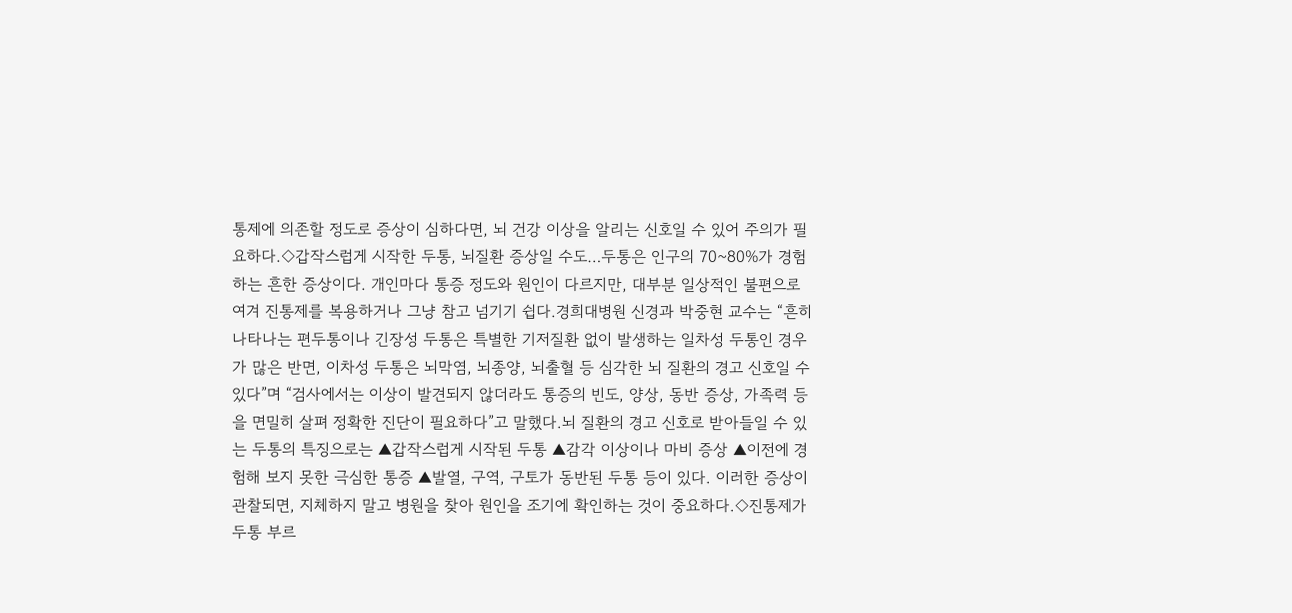통제에 의존할 정도로 증상이 심하다면, 뇌 건강 이상을 알리는 신호일 수 있어 주의가 필요하다.◇갑작스럽게 시작한 두통, 뇌질환 증상일 수도…두통은 인구의 70~80%가 경험하는 흔한 증상이다. 개인마다 통증 정도와 원인이 다르지만, 대부분 일상적인 불편으로 여겨 진통제를 복용하거나 그냥 참고 넘기기 쉽다.경희대병원 신경과 박중현 교수는 “흔히 나타나는 편두통이나 긴장성 두통은 특별한 기저질환 없이 발생하는 일차성 두통인 경우가 많은 반면, 이차성 두통은 뇌막염, 뇌종양, 뇌출혈 등 심각한 뇌 질환의 경고 신호일 수 있다”며 “검사에서는 이상이 발견되지 않더라도 통증의 빈도, 양상, 동반 증상, 가족력 등을 면밀히 살펴 정확한 진단이 필요하다”고 말했다.뇌 질환의 경고 신호로 받아들일 수 있는 두통의 특징으로는 ▲갑작스럽게 시작된 두통 ▲감각 이상이나 마비 증상 ▲이전에 경험해 보지 못한 극심한 통증 ▲발열, 구역, 구토가 동반된 두통 등이 있다. 이러한 증상이 관찰되면, 지체하지 말고 병원을 찾아 원인을 조기에 확인하는 것이 중요하다.◇진통제가 두통 부르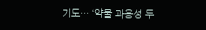기도… ‘약물 과용성 두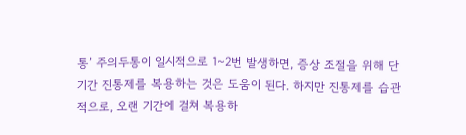통’ 주의두통이 일시적으로 1~2번 발생하면, 증상 조절을 위해 단기간 진통제를 복용하는 것은 도움이 된다. 하지만 진통제를 습관적으로, 오랜 기간에 걸쳐 복용하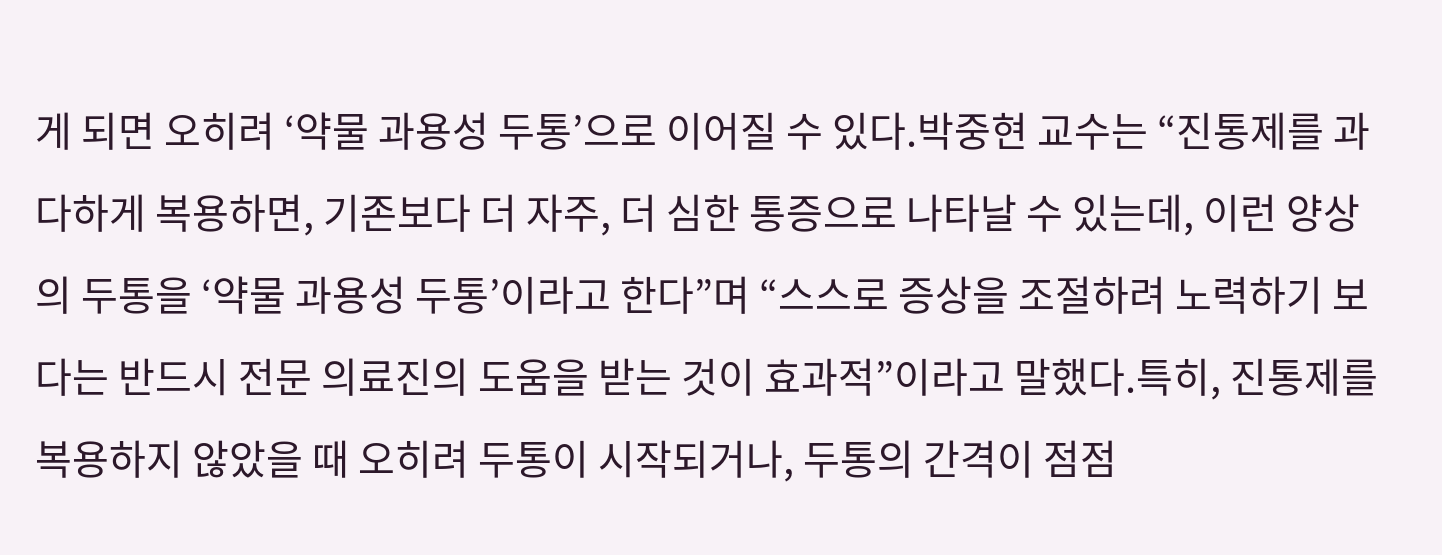게 되면 오히려 ‘약물 과용성 두통’으로 이어질 수 있다.박중현 교수는 “진통제를 과다하게 복용하면, 기존보다 더 자주, 더 심한 통증으로 나타날 수 있는데, 이런 양상의 두통을 ‘약물 과용성 두통’이라고 한다”며 “스스로 증상을 조절하려 노력하기 보다는 반드시 전문 의료진의 도움을 받는 것이 효과적”이라고 말했다.특히, 진통제를 복용하지 않았을 때 오히려 두통이 시작되거나, 두통의 간격이 점점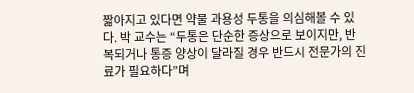짧아지고 있다면 약물 과용성 두통을 의심해볼 수 있다. 박 교수는 “두통은 단순한 증상으로 보이지만, 반복되거나 통증 양상이 달라질 경우 반드시 전문가의 진료가 필요하다”며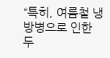“특히, 여름철 냉방병으로 인한 두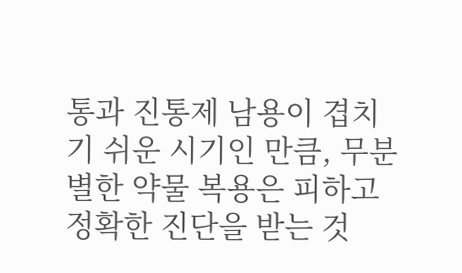통과 진통제 남용이 겹치기 쉬운 시기인 만큼, 무분별한 약물 복용은 피하고 정확한 진단을 받는 것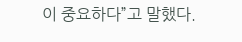이 중요하다”고 말했다.